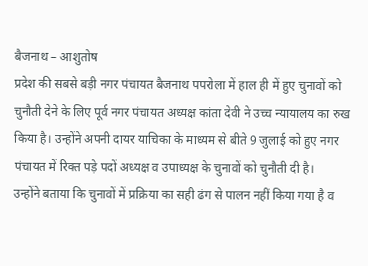बैजनाथ – आशुतोष
प्रदेश की सबसे बड़ी नगर पंचायत बैजनाथ पपरोला में हाल ही में हुए चुनावों को चुनौती देने के लिए पूर्व नगर पंचायत अध्यक्ष कांता देवी ने उच्च न्यायालय का रुख किया है। उन्होंने अपनी दायर याचिका के माध्यम से बीते 9 जुलाई को हुए नगर पंचायत में रिक्त पड़े पदों अध्यक्ष व उपाध्यक्ष के चुनावों को चुनौती दी है।
उन्होंने बताया कि चुनावों में प्रक्रिया का सही ढंग से पालन नहीं किया गया है व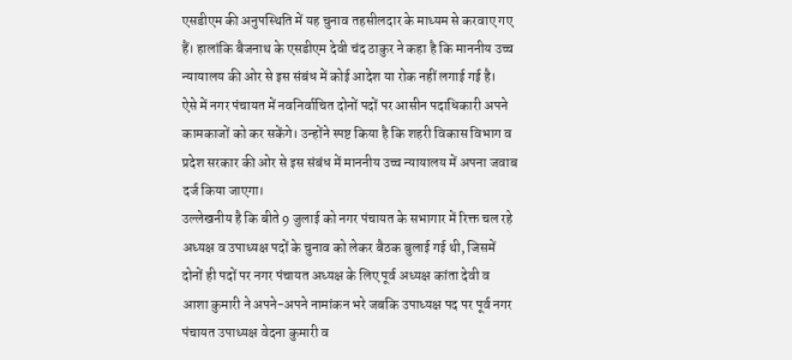एसडीएम की अनुपस्थिति में यह चुनाव तहसीलदार के माध्यम से करवाए गए हैं। हालांकि बैजनाथ के एसडीएम देवी चंद ठाकुर ने कहा है कि माननीय उच्च न्यायालय की ओर से इस संबंध में कोई आदेश या रोक नहीं लगाई गई है।
ऐसे में नगर पंचायत में नवनिर्वाचित दोनों पदों पर आसीन पदाधिकारी अपने कामकाजों को कर सकेंगे। उन्होंने स्पष्ट किया है कि शहरी विकास विभाग व प्रदेश सरकार की ओर से इस संबंध में माननीय उच्च न्यायालय में अपना जवाब दर्ज किया जाएगा।
उल्लेखनीय है कि बीते 9 जुलाई को नगर पंचायत के सभागार में रिक्त चल रहे अध्यक्ष व उपाध्यक्ष पदों के चुनाव को लेकर बैठक बुलाई गई थी, जिसमें दोनों ही पदों पर नगर पंचायत अध्यक्ष के लिए पूर्व अध्यक्ष कांता देवी व आशा कुमारी ने अपने-अपने नामांकन भरे जबकि उपाध्यक्ष पद पर पूर्व नगर पंचायत उपाध्यक्ष वेदना कुमारी व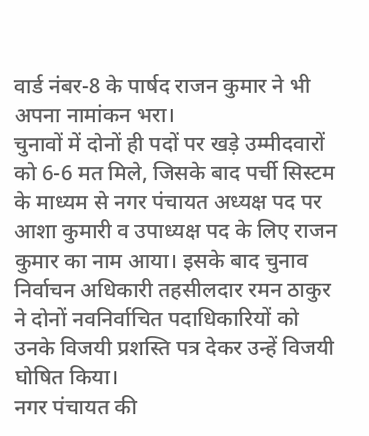वार्ड नंबर-8 के पार्षद राजन कुमार ने भी अपना नामांकन भरा।
चुनावों में दोनों ही पदों पर खड़े उम्मीदवारों को 6-6 मत मिले, जिसके बाद पर्ची सिस्टम के माध्यम से नगर पंचायत अध्यक्ष पद पर आशा कुमारी व उपाध्यक्ष पद के लिए राजन कुमार का नाम आया। इसके बाद चुनाव निर्वाचन अधिकारी तहसीलदार रमन ठाकुर ने दोनों नवनिर्वाचित पदाधिकारियों को उनके विजयी प्रशस्ति पत्र देकर उन्हें विजयी घोषित किया।
नगर पंचायत की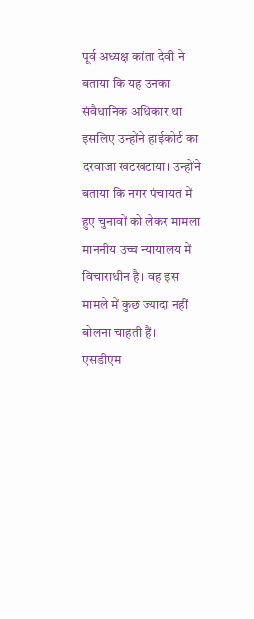पूर्व अध्यक्ष कांता देवी ने बताया कि यह उनका संवैधानिक अधिकार था इसलिए उन्होंने हाईकोर्ट का दरवाजा खटखटाया। उन्होंने बताया कि नगर पंचायत में हुए चुनावों को लेकर मामला माननीय उच्च न्यायालय में विचाराधीन है। वह इस मामले में कुछ ज्यादा नहीं बोलना चाहती हैं।
एसडीएम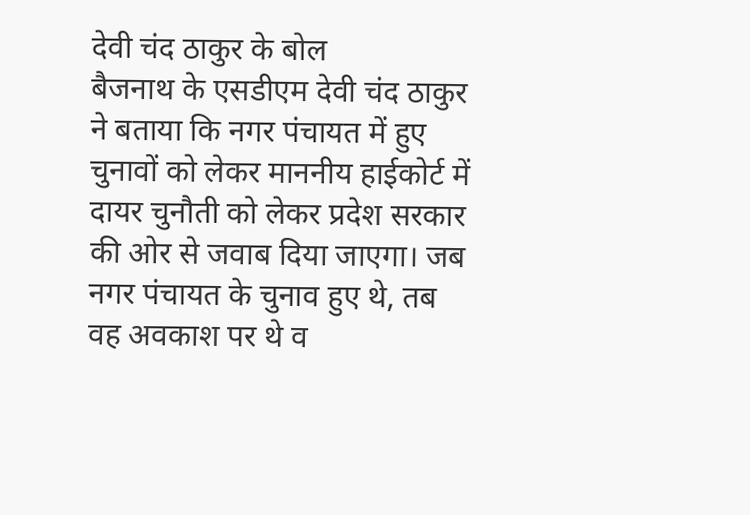देवी चंद ठाकुर के बोल
बैजनाथ के एसडीएम देवी चंद ठाकुर ने बताया कि नगर पंचायत में हुए चुनावों को लेकर माननीय हाईकोर्ट में दायर चुनौती को लेकर प्रदेश सरकार की ओर से जवाब दिया जाएगा। जब नगर पंचायत के चुनाव हुए थे, तब वह अवकाश पर थे व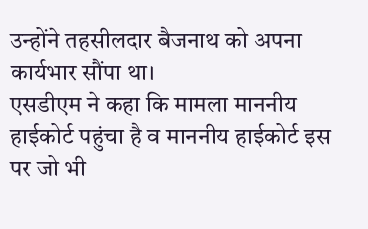उन्होंने तहसीलदार बैजनाथ को अपना कार्यभार सौंपा था।
एसडीएम ने कहा कि मामला माननीय हाईकोर्ट पहुंचा है व माननीय हाईकोर्ट इस पर जो भी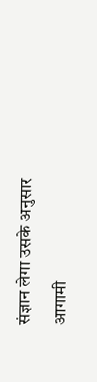संज्ञान लेगा उसके अनुसार आगामी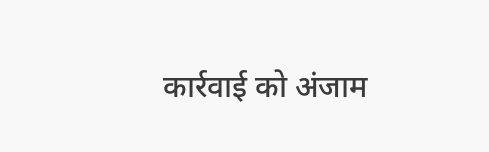कार्रवाई को अंजाम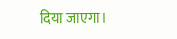दिया जाएगा।